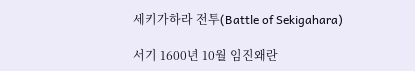세키가하라 전투(Battle of Sekigahara)

서기 1600년 10월 임진왜란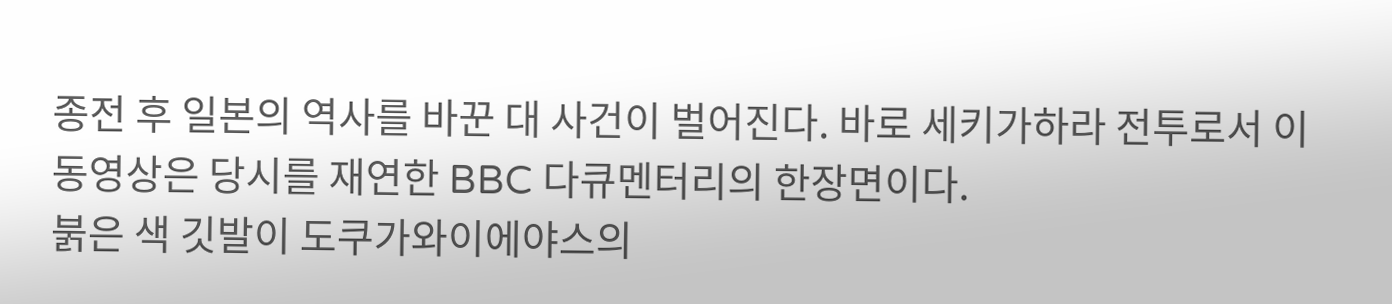종전 후 일본의 역사를 바꾼 대 사건이 벌어진다. 바로 세키가하라 전투로서 이 동영상은 당시를 재연한 BBC 다큐멘터리의 한장면이다.
붉은 색 깃발이 도쿠가와이에야스의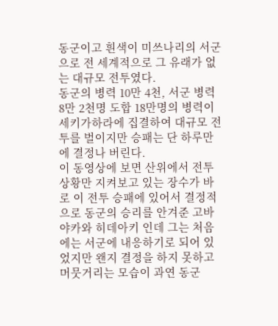동군이고 흰색이 미쓰나리의 서군으로 전 세계적으로 그 유래가 없는 대규모 전투였다.
동군의 병력 10만 4천, 서군 병력 8만 2천명 도합 18만명의 병력이 세키가하라에 집결하여 대규모 전투를 벌이지만 승패는 단 하루만에 결정나 버린다.
이 동영상에 보면 산위에서 전투 상황만 지켜보고 있는 장수가 바로 이 전투 승패에 있어서 결정적으로 동군의 승리를 안겨준 고바야카와 히데아키 인데 그는 처음에는 서군에 내응하기로 되어 있었지만 왠지 결정을 하지 못하고 머뭇거리는 모습이 과연 동군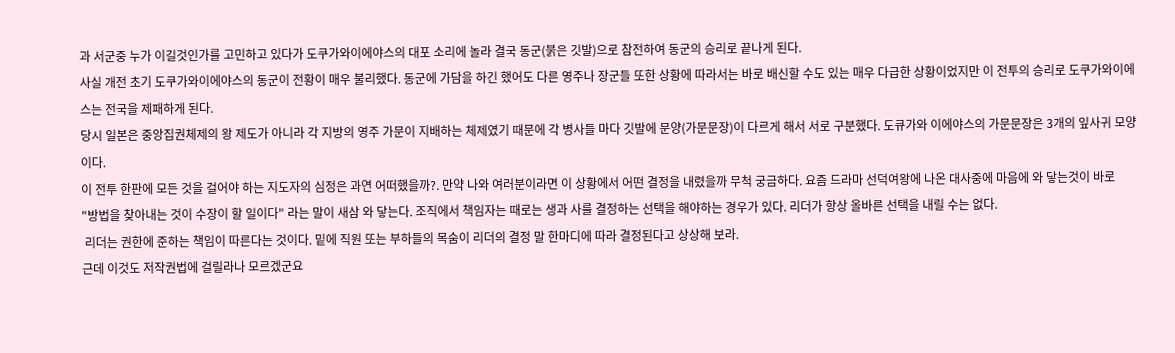과 서군중 누가 이길것인가를 고민하고 있다가 도쿠가와이에야스의 대포 소리에 놀라 결국 동군(붉은 깃발)으로 참전하여 동군의 승리로 끝나게 된다.
사실 개전 초기 도쿠가와이에야스의 동군이 전황이 매우 불리했다. 동군에 가담을 하긴 했어도 다른 영주나 장군들 또한 상황에 따라서는 바로 배신할 수도 있는 매우 다급한 상황이었지만 이 전투의 승리로 도쿠가와이에스는 전국을 제패하게 된다.
당시 일본은 중앙집권체제의 왕 제도가 아니라 각 지방의 영주 가문이 지배하는 체제였기 때문에 각 병사들 마다 깃발에 문양(가문문장)이 다르게 해서 서로 구분했다. 도큐가와 이에야스의 가문문장은 3개의 잎사귀 모양이다.
이 전투 한판에 모든 것을 걸어야 하는 지도자의 심정은 과연 어떠했을까?. 만약 나와 여러분이라면 이 상황에서 어떤 결정을 내렸을까 무척 궁금하다. 요즘 드라마 선덕여왕에 나온 대사중에 마음에 와 닿는것이 바로
"방법을 찾아내는 것이 수장이 할 일이다" 라는 말이 새삼 와 닿는다. 조직에서 책임자는 때로는 생과 사를 결정하는 선택을 해야하는 경우가 있다. 리더가 항상 올바른 선택을 내릴 수는 없다.
 리더는 권한에 준하는 책임이 따른다는 것이다. 밑에 직원 또는 부하들의 목숨이 리더의 결정 말 한마디에 따라 결정된다고 상상해 보라.
근데 이것도 저작권법에 걸릴라나 모르겠군요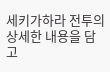세키가하라 전투의 상세한 내용을 담고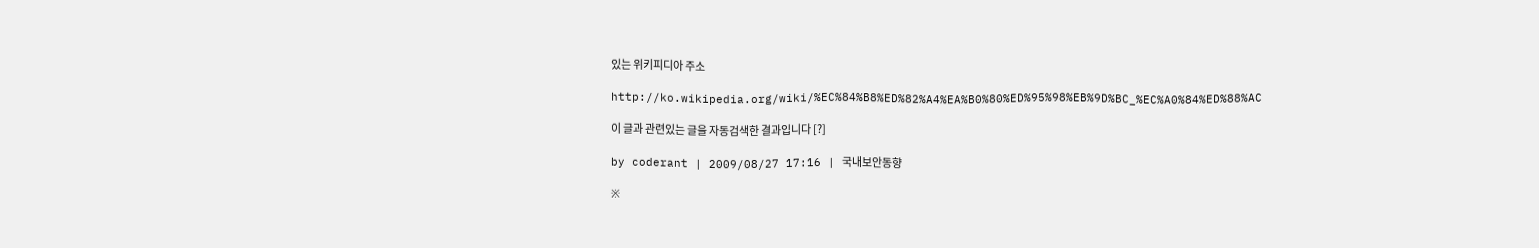있는 위키피디아 주소

http://ko.wikipedia.org/wiki/%EC%84%B8%ED%82%A4%EA%B0%80%ED%95%98%EB%9D%BC_%EC%A0%84%ED%88%AC

이 글과 관련있는 글을 자동검색한 결과입니다 [?]

by coderant | 2009/08/27 17:16 | 국내보안동향

※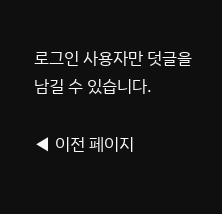로그인 사용자만 덧글을 남길 수 있습니다.

◀ 이전 페이지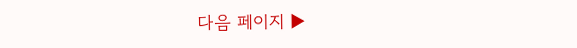다음 페이지 ▶